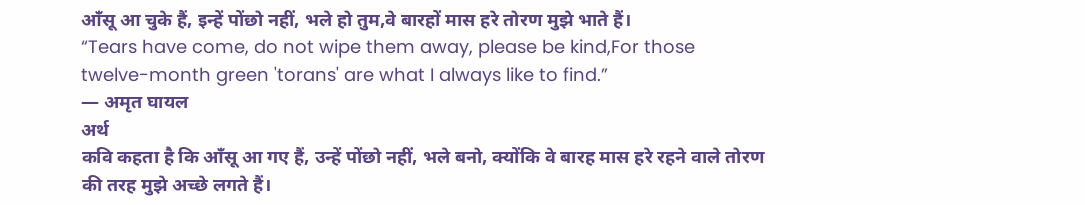आँसू आ चुके हैं, इन्हें पोंछो नहीं, भले हो तुम,वे बारहों मास हरे तोरण मुझे भाते हैं।
“Tears have come, do not wipe them away, please be kind,For those twelve-month green 'torans' are what I always like to find.”
— अमृत घायल
अर्थ
कवि कहता है कि आँसू आ गए हैं, उन्हें पोंछो नहीं, भले बनो, क्योंकि वे बारह मास हरे रहने वाले तोरण की तरह मुझे अच्छे लगते हैं।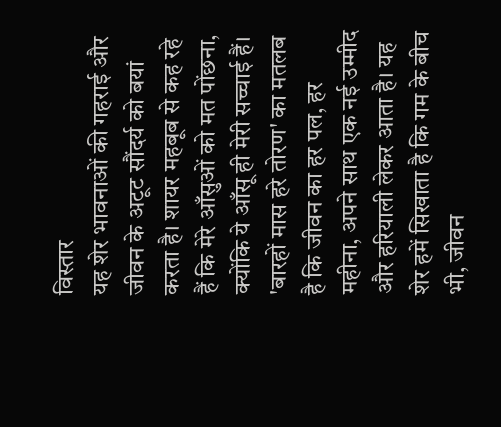विस्तार
यह शेर भावनाओं की गहराई और जीवन के अटूट सौंदर्य को बयां करता है। शायर महबूब से कह रहे हैं कि मेरे आँसुओं को मत पोंछना, क्योंकि ये आँसू ही मेरी सच्चाई हैं। 'बारहों मास हरे तोरण' का मतलब है कि जीवन का हर पल, हर महीना, अपने साथ एक नई उम्मीद और हरियाली लेकर आता है। यह शेर हमें सिखाता है कि गम के बीच भी, जीवन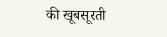की खूबसूरती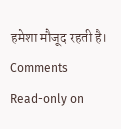हमेशा मौजूद रहती है।
Comments
Read-only on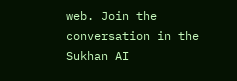web. Join the conversation in the Sukhan AI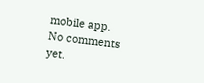mobile app.
No comments yet.